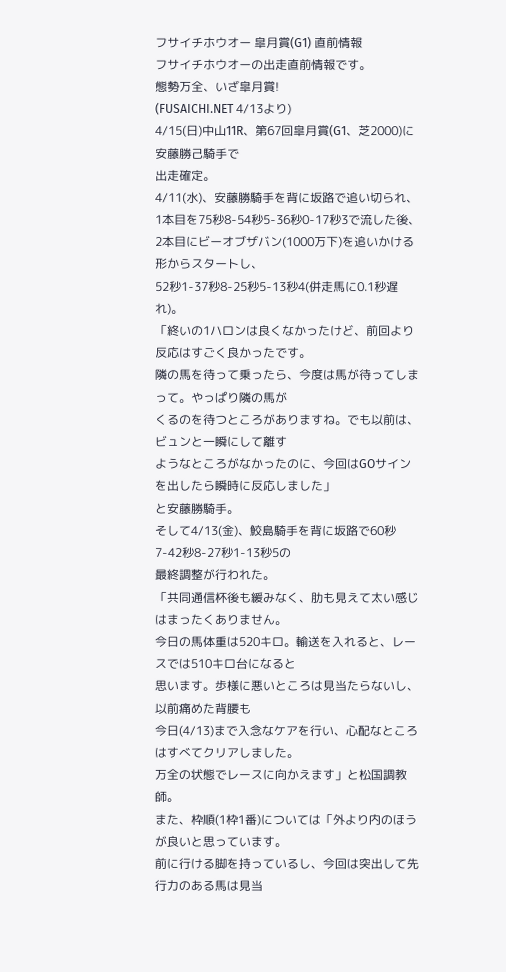フサイチホウオー 皐月賞(G1) 直前情報
フサイチホウオーの出走直前情報です。
態勢万全、いざ皐月賞!
(FUSAICHI.NET 4/13より)
4/15(日)中山11R、第67回皐月賞(G1、芝2000)に安藤勝己騎手で
出走確定。
4/11(水)、安藤勝騎手を背に坂路で追い切られ、
1本目を75秒8-54秒5-36秒0-17秒3で流した後、
2本目にビーオブザバン(1000万下)を追いかける形からスタートし、
52秒1-37秒8-25秒5-13秒4(併走馬に0.1秒遅れ)。
「終いの1ハロンは良くなかったけど、前回より反応はすごく良かったです。
隣の馬を待って乗ったら、今度は馬が待ってしまって。やっぱり隣の馬が
くるのを待つところがありますね。でも以前は、ビュンと一瞬にして離す
ようなところがなかったのに、今回はGOサインを出したら瞬時に反応しました」
と安藤勝騎手。
そして4/13(金)、鮫島騎手を背に坂路で60秒7-42秒8-27秒1-13秒5の
最終調整が行われた。
「共同通信杯後も緩みなく、肋も見えて太い感じはまったくありません。
今日の馬体重は520キロ。輸送を入れると、レースでは510キロ台になると
思います。歩様に悪いところは見当たらないし、以前痛めた背腰も
今日(4/13)まで入念なケアを行い、心配なところはすべてクリアしました。
万全の状態でレースに向かえます」と松国調教師。
また、枠順(1枠1番)については「外より内のほうが良いと思っています。
前に行ける脚を持っているし、今回は突出して先行力のある馬は見当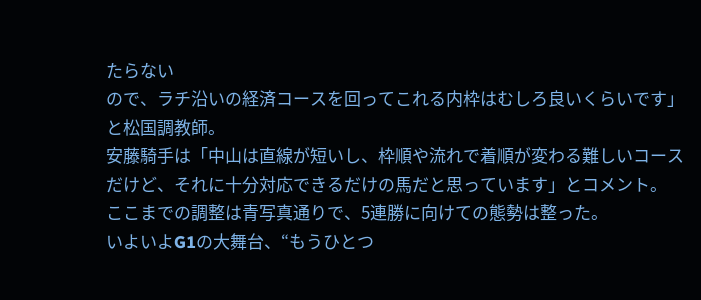たらない
ので、ラチ沿いの経済コースを回ってこれる内枠はむしろ良いくらいです」
と松国調教師。
安藤騎手は「中山は直線が短いし、枠順や流れで着順が変わる難しいコース
だけど、それに十分対応できるだけの馬だと思っています」とコメント。
ここまでの調整は青写真通りで、5連勝に向けての態勢は整った。
いよいよG1の大舞台、“もうひとつ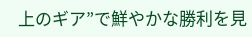上のギア”で鮮やかな勝利を見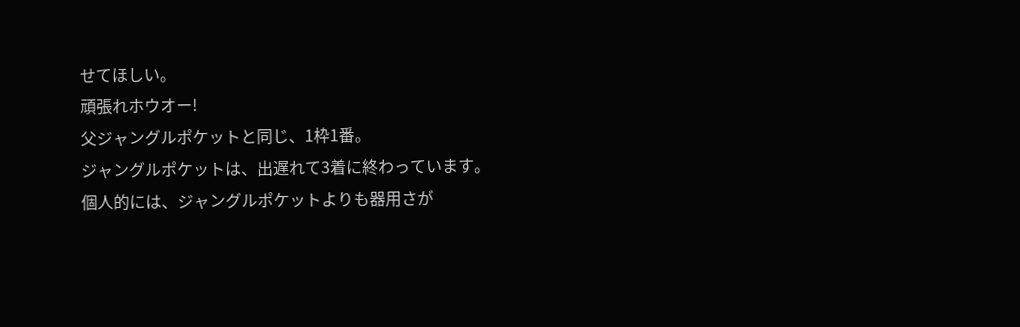せてほしい。
頑張れホウオー!
父ジャングルポケットと同じ、1枠1番。
ジャングルポケットは、出遅れて3着に終わっています。
個人的には、ジャングルポケットよりも器用さが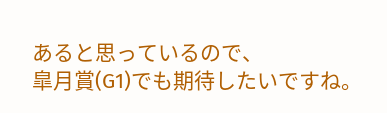あると思っているので、
皐月賞(G1)でも期待したいですね。